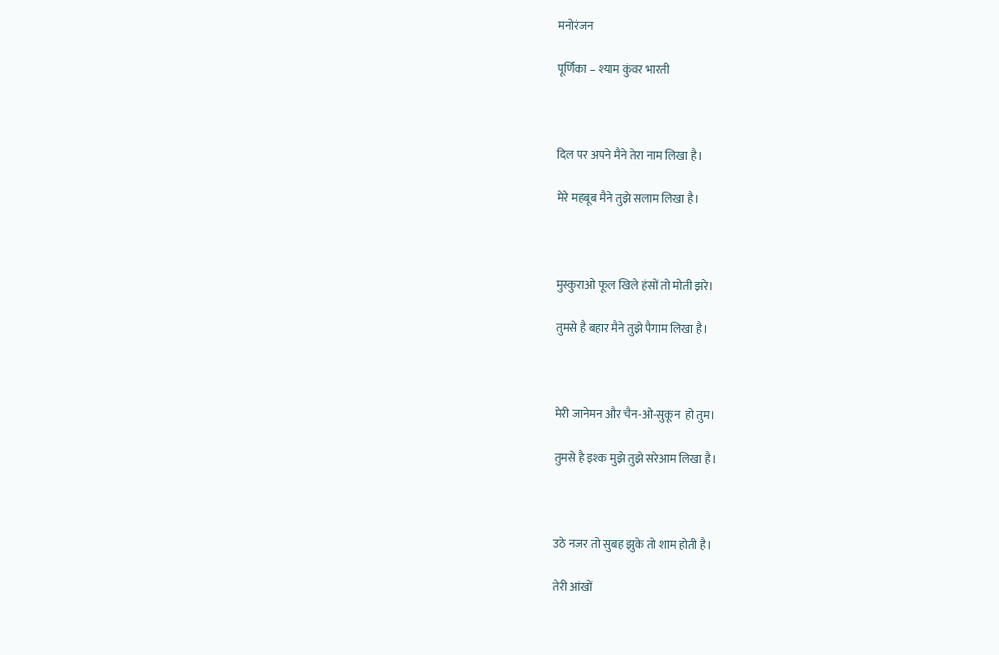मनोरंजन

पूर्णिका – श्याम कुंवर भारती



दिल पर अपने मैने तेरा नाम लिखा है।

मेरे महबूब मैने तुझे सलाम लिखा है।



मुस्कुराओ फूल खिले हंसों तो मोती झरे।

तुमसे है बहार मैने तुझे पैगाम लिखा है।



मेरी जानेमन और चैन-ओ-सुकून  हो तुम।

तुमसे है इश्क मुझे तुझे सरेआम लिखा है।



उठे नजर तो सुबह झुके तो शाम होती है।

तेरी आंखों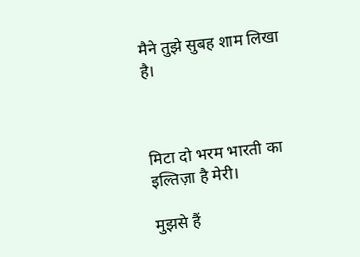मैने तुझे सुबह शाम लिखा है।



मिटा दो भरम भारती का इल्तिज़ा है मेरी।

मुझसे हैं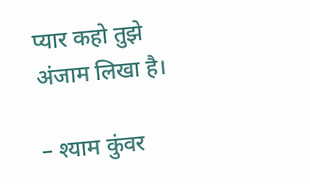प्यार कहो तुझे अंजाम लिखा है।

– श्याम कुंवर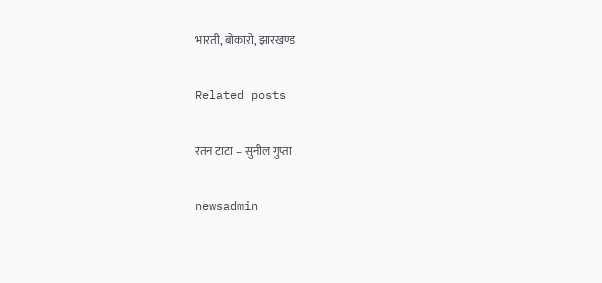भारती, बोकारो, झारखण्ड

Related posts

रतन टाटा – सुनील गुप्ता

newsadmin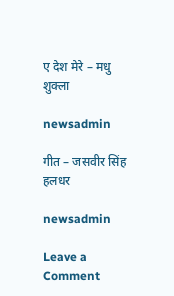ए देश मेरे – मधु शुक्ला

newsadmin

गीत – जसवीर सिंह हलधर

newsadmin

Leave a Comment